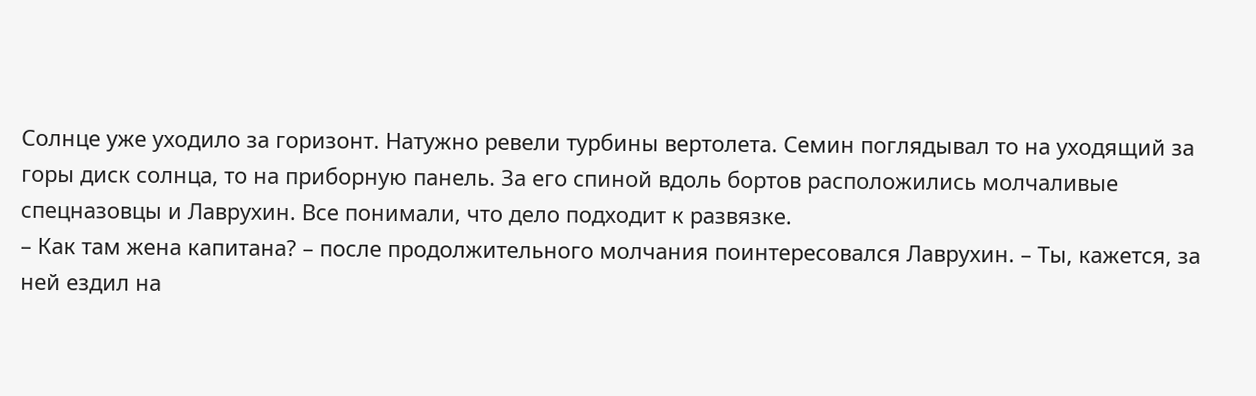Солнце уже уходило за горизонт. Натужно ревели турбины вертолета. Семин поглядывал то на уходящий за горы диск солнца, то на приборную панель. За его спиной вдоль бортов расположились молчаливые спецназовцы и Лаврухин. Все понимали, что дело подходит к развязке.
– Как там жена капитана? – после продолжительного молчания поинтересовался Лаврухин. – Ты, кажется, за ней ездил на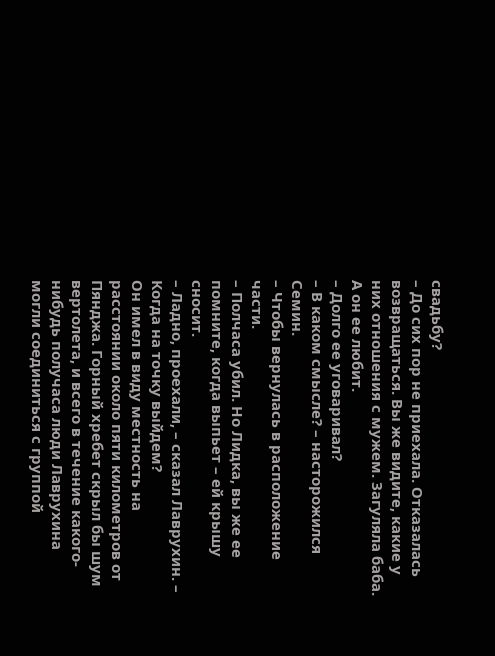свадьбу?
– До сих пор не приехала. Отказалась возвращаться. Вы же видите, какие у них отношения с мужем. Загуляла баба. А он ее любит.
– Долго ее уговаривал?
– В каком смысле? – насторожился Семин.
– Чтобы вернулась в расположение части.
– Полчаса убил. Но Лидка, вы же ее помните, когда выпьет – ей крышу сносит.
– Ладно, проехали, – сказал Лаврухин. – Когда на точку выйдем?
Он имел в виду местность на расстоянии около пяти километров от Пянджа. Горный хребет скрыл бы шум вертолета, и всего в течение какого-нибудь получаса люди Лаврухина могли соединиться с группой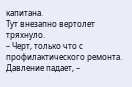капитана.
Тут внезапно вертолет тряхнуло.
– Черт, только что с профилактического ремонта. Давление падает, –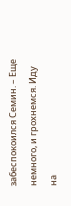забеспокоился Семин. – Еще немного, и грохнемся. Иду на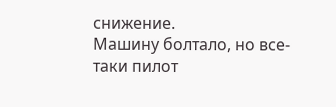снижение.
Машину болтало, но все-таки пилот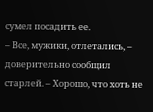сумел посадить ее.
– Все, мужики, отлетались, – доверительно сообщил старлей. – Хорошо, что хоть не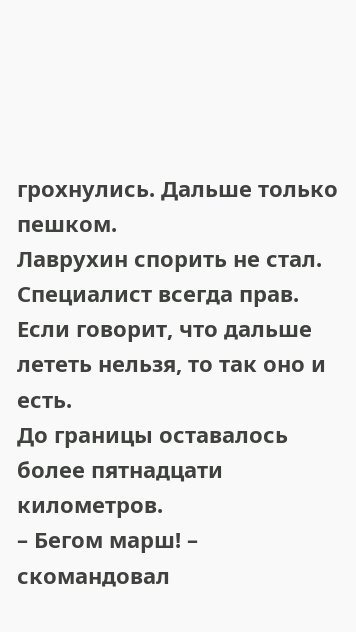грохнулись. Дальше только пешком.
Лаврухин спорить не стал. Специалист всегда прав. Если говорит, что дальше лететь нельзя, то так оно и есть.
До границы оставалось более пятнадцати километров.
– Бегом марш! – скомандовал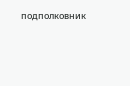подполковник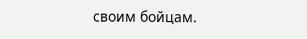своим бойцам.